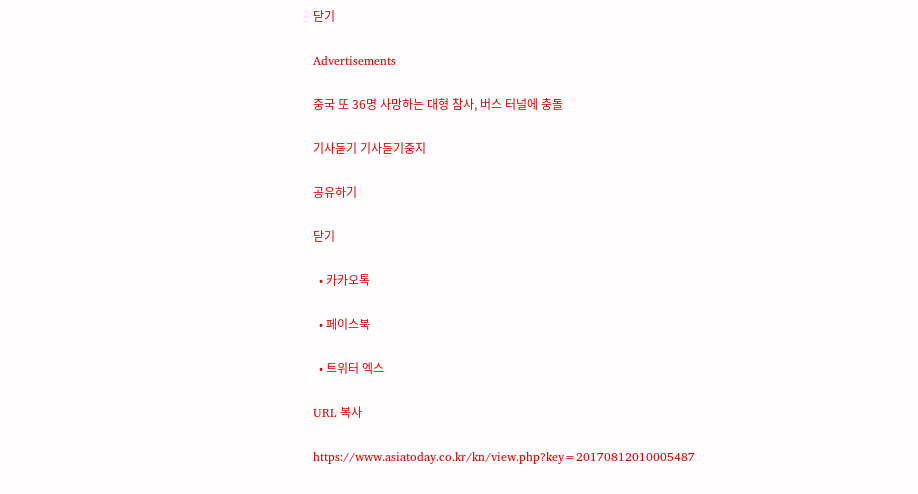닫기

Advertisements

중국 또 36명 사망하는 대형 참사, 버스 터널에 충돌

기사듣기 기사듣기중지

공유하기

닫기

  • 카카오톡

  • 페이스북

  • 트위터 엑스

URL 복사

https://www.asiatoday.co.kr/kn/view.php?key=20170812010005487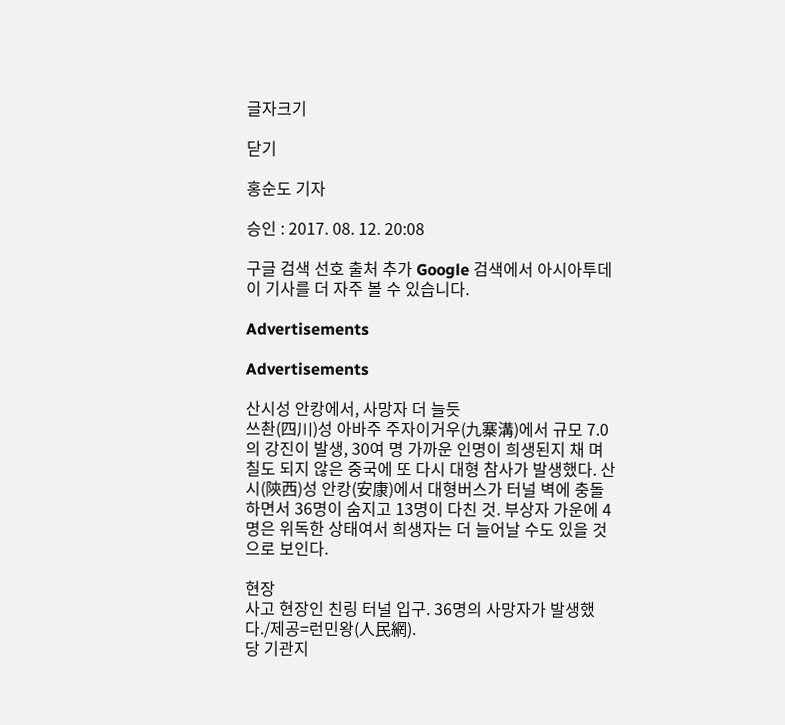글자크기

닫기

홍순도 기자

승인 : 2017. 08. 12. 20:08

구글 검색 선호 출처 추가 Google 검색에서 아시아투데이 기사를 더 자주 볼 수 있습니다.

Advertisements

Advertisements

산시성 안캉에서, 사망자 더 늘듯
쓰촨(四川)성 아바주 주자이거우(九寨溝)에서 규모 7.0의 강진이 발생, 30여 명 가까운 인명이 희생된지 채 며칠도 되지 않은 중국에 또 다시 대형 참사가 발생했다. 산시(陝西)성 안캉(安康)에서 대형버스가 터널 벽에 충돌하면서 36명이 숨지고 13명이 다친 것. 부상자 가운에 4명은 위독한 상태여서 희생자는 더 늘어날 수도 있을 것으로 보인다.

현장
사고 현장인 친링 터널 입구. 36명의 사망자가 발생했다./제공=런민왕(人民網).
당 기관지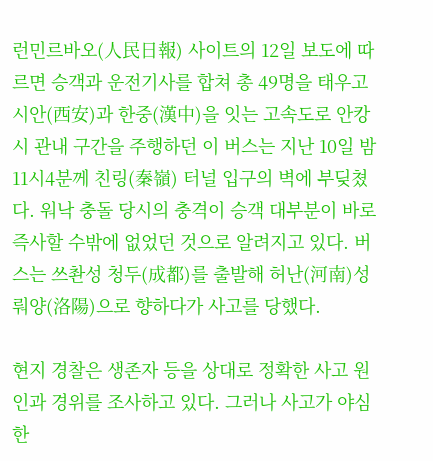런민르바오(人民日報) 사이트의 12일 보도에 따르면 승객과 운전기사를 합쳐 총 49명을 태우고 시안(西安)과 한중(漢中)을 잇는 고속도로 안캉시 관내 구간을 주행하던 이 버스는 지난 10일 밤 11시4분께 친링(秦嶺) 터널 입구의 벽에 부딪쳤다. 워낙 충돌 당시의 충격이 승객 대부분이 바로 즉사할 수밖에 없었던 것으로 알려지고 있다. 버스는 쓰촨성 청두(成都)를 출발해 허난(河南)성 뤄양(洛陽)으로 향하다가 사고를 당했다.

현지 경찰은 생존자 등을 상대로 정확한 사고 원인과 경위를 조사하고 있다. 그러나 사고가 야심한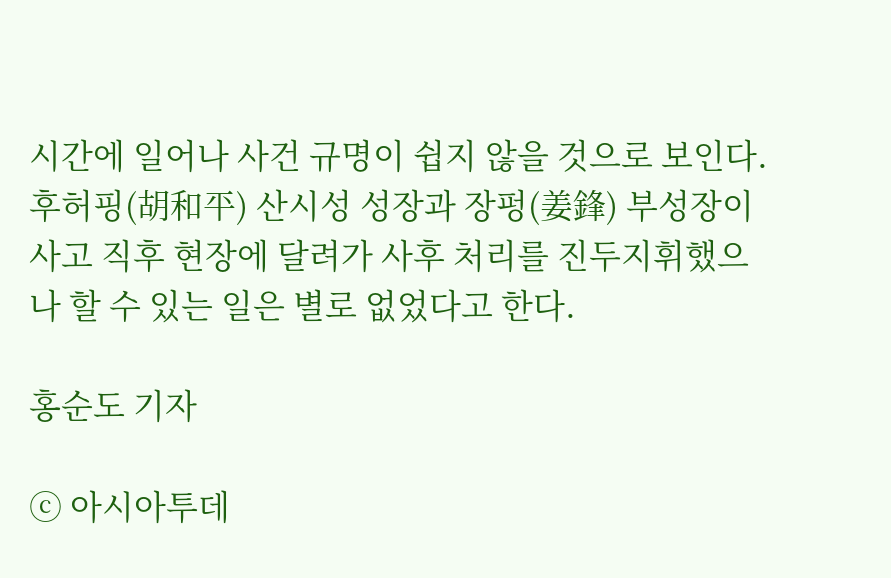시간에 일어나 사건 규명이 쉽지 않을 것으로 보인다. 후허핑(胡和平) 산시성 성장과 장펑(姜鋒) 부성장이 사고 직후 현장에 달려가 사후 처리를 진두지휘했으나 할 수 있는 일은 별로 없었다고 한다.

홍순도 기자

ⓒ 아시아투데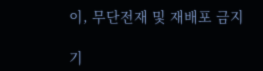이, 무단전재 및 재배포 금지

기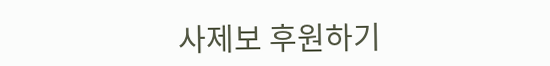사제보 후원하기